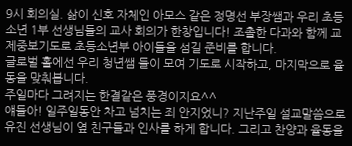9시 회의실. 삶이 신호 자체인 아모스 같은 정명선 부장쌤과 우리 초등 소년 1부 선생님들의 교사 회의가 한창입니다! 조촐한 다과와 함께 교제중보기도로 초등소년부 아이들을 섬길 준비를 합니다.
글로벌 홀에선 우리 청년쌤 들이 모여 기도로 시작하고, 마지막으로 율동을 맞춰봅니다.
주일마다 그려지는 한결같은 풍경이지요^^
얘들아! 일주일동안 차고 넘치는 죄 안지었니? 지난주일 설교말씀으로 유진 선생님이 옆 친구들과 인사를 하게 합니다. 그리고 찬양과 율동을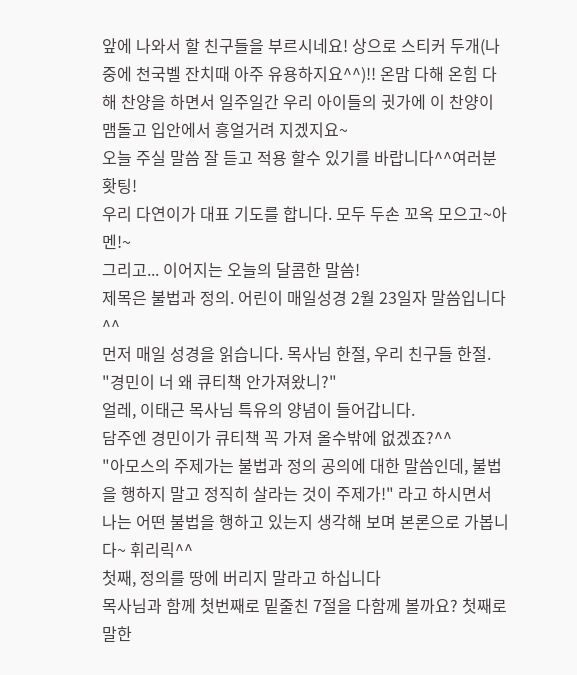앞에 나와서 할 친구들을 부르시네요! 상으로 스티커 두개(나중에 천국벨 잔치때 아주 유용하지요^^)!! 온맘 다해 온힘 다해 찬양을 하면서 일주일간 우리 아이들의 귓가에 이 찬양이 맴돌고 입안에서 흥얼거려 지겠지요~
오늘 주실 말씀 잘 듣고 적용 할수 있기를 바랍니다^^여러분 홧팅!
우리 다연이가 대표 기도를 합니다. 모두 두손 꼬옥 모으고~아멘!~
그리고... 이어지는 오늘의 달콤한 말씀!
제목은 불법과 정의. 어린이 매일성경 2월 23일자 말씀입니다^^
먼저 매일 성경을 읽습니다. 목사님 한절, 우리 친구들 한절.
"경민이 너 왜 큐티책 안가져왔니?"
얼레, 이태근 목사님 특유의 양념이 들어갑니다.
담주엔 경민이가 큐티책 꼭 가져 올수밖에 없겠죠?^^
"아모스의 주제가는 불법과 정의 공의에 대한 말씀인데, 불법을 행하지 말고 정직히 살라는 것이 주제가!" 라고 하시면서 나는 어떤 불법을 행하고 있는지 생각해 보며 본론으로 가봅니다~ 휘리릭^^
첫째, 정의를 땅에 버리지 말라고 하십니다
목사님과 함께 첫번째로 밑줄친 7절을 다함께 볼까요? 첫째로 말한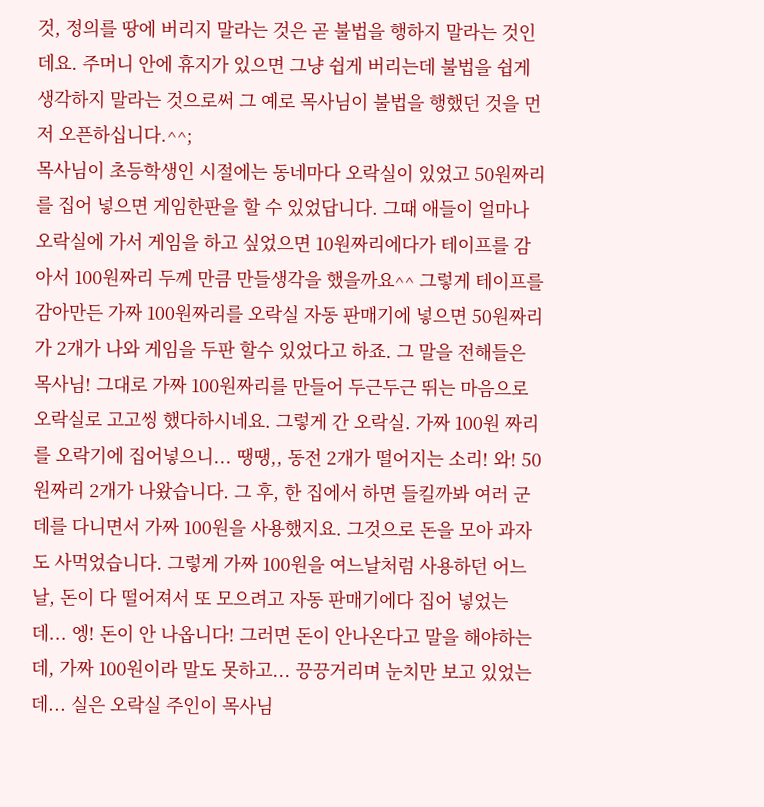것, 정의를 땅에 버리지 말라는 것은 곧 불법을 행하지 말라는 것인데요. 주머니 안에 휴지가 있으면 그냥 쉽게 버리는데 불법을 쉽게 생각하지 말라는 것으로써 그 예로 목사님이 불법을 행했던 것을 먼저 오픈하십니다.^^;
목사님이 초등학생인 시절에는 동네마다 오락실이 있었고 50원짜리를 집어 넣으면 게임한판을 할 수 있었답니다. 그때 애들이 얼마나 오락실에 가서 게임을 하고 싶었으면 10원짜리에다가 테이프를 감아서 100원짜리 두께 만큼 만들생각을 했을까요^^ 그렇게 테이프를 감아만든 가짜 100원짜리를 오락실 자동 판매기에 넣으면 50원짜리가 2개가 나와 게임을 두판 할수 있었다고 하죠. 그 말을 전해들은 목사님! 그대로 가짜 100원짜리를 만들어 두근두근 뛰는 마음으로 오락실로 고고씽 했다하시네요. 그렇게 간 오락실. 가짜 100원 짜리를 오락기에 집어넣으니... 땡땡,, 동전 2개가 떨어지는 소리! 와! 50원짜리 2개가 나왔습니다. 그 후, 한 집에서 하면 들킬까봐 여러 군데를 다니면서 가짜 100원을 사용했지요. 그것으로 돈을 모아 과자도 사먹었습니다. 그렇게 가짜 100원을 여느날처럼 사용하던 어느날, 돈이 다 떨어져서 또 모으려고 자동 판매기에다 집어 넣었는데... 엥! 돈이 안 나옵니다! 그러면 돈이 안나온다고 말을 해야하는데, 가짜 100원이라 말도 못하고... 끙끙거리며 눈치만 보고 있었는데... 실은 오락실 주인이 목사님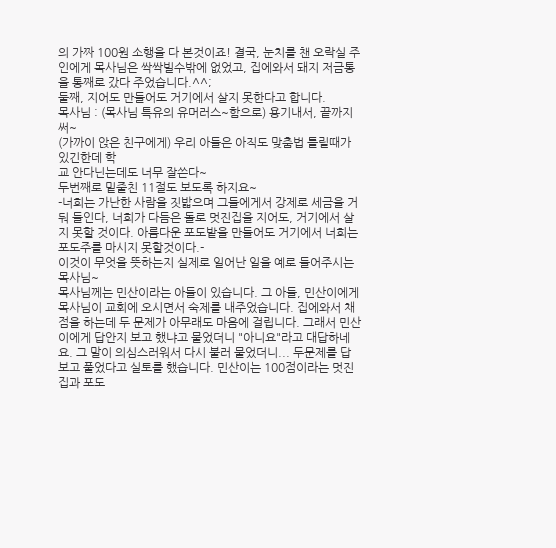의 가짜 100원 소행을 다 본것이죠! 결국, 눈치를 챈 오락실 주인에게 목사님은 싹싹빌수밖에 없었고, 집에와서 돼지 저금통을 통째로 갔다 주었습니다.^^;
둘째, 지어도 만들어도 거기에서 살지 못한다고 합니다.
목사님 : (목사님 특유의 유머러스~함으로) 용기내서, 끝까지 써~
(가까이 앉은 친구에게) 우리 아들은 아직도 맞춤법 틀릴때가 있긴한데 학
교 안다닌는데도 너무 잘쓴다~
두번째로 밑줄친 11절도 보도록 하지요~
-너희는 가난한 사람을 짓밟으며 그들에게서 강제로 세금을 거둬 들인다, 너희가 다듬은 돌로 멋진집을 지어도, 거기에서 살지 못할 것이다. 아름다운 포도밭을 만들어도 거기에서 너희는 포도주를 마시지 못할것이다.-
이것이 무엇을 뜻하는지 실제로 일어난 일을 예로 들어주시는 목사님~
목사님께는 민산이라는 아들이 있습니다. 그 아들, 민산이에게 목사님이 교회에 오시면서 숙제를 내주었습니다. 집에와서 채점을 하는데 두 문제가 아무래도 마음에 걸립니다. 그래서 민산이에게 답안지 보고 했냐고 물었더니 "아니요"라고 대답하네요. 그 말이 의심스러워서 다시 불러 물었더니... 두문제를 답보고 풀었다고 실토를 했습니다. 민산이는 100점이라는 멋진집과 포도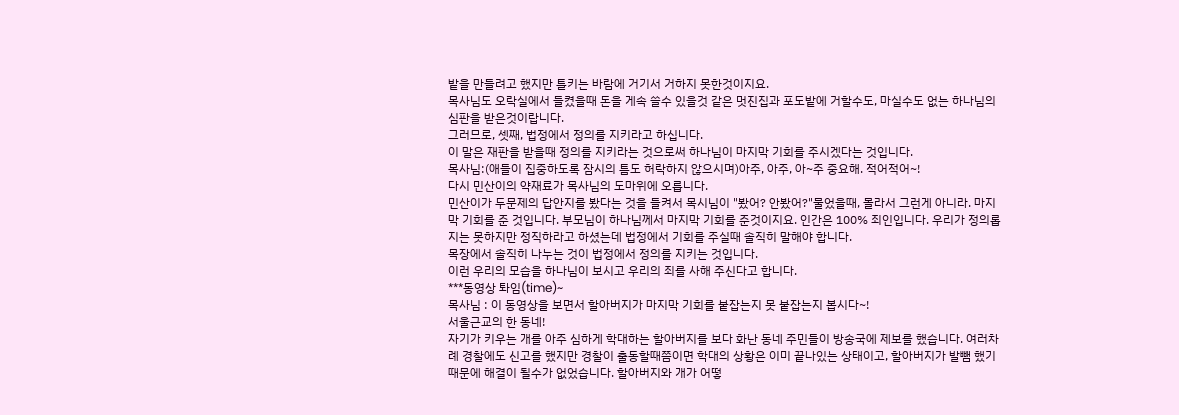밭을 만들려고 했지만 틀키는 바람에 거기서 거하지 못한것이지요.
목사님도 오락실에서 들켰을때 돈을 게속 쓸수 있을것 같은 멋진집과 포도밭에 거할수도, 마실수도 없는 하나님의 심판을 받은것이랍니다.
그러므로, 셋째, 법정에서 정의를 지키라고 하십니다.
이 말은 재판을 받을때 정의를 지키라는 것으로써 하나님이 마지막 기회를 주시겠다는 것입니다.
목사님:(애들이 집중하도록 잠시의 틈도 허락하지 않으시며)아주, 아주, 아~주 중요해. 적어적어~!
다시 민산이의 약재료가 목사님의 도마위에 오릅니다.
민산이가 두문제의 답안지를 봤다는 것을 들켜서 목시님이 "봤어? 안봤어?"물었을때, 몰라서 그런게 아니라. 마지막 기회를 준 것입니다. 부모님이 하나님께서 마지막 기회를 준것이지요. 인간은 100% 죄인입니다. 우리가 정의롭지는 못하지만 정직하라고 하셨는데 법정에서 기회를 주실때 솔직히 말해야 합니다.
목장에서 솔직히 나누는 것이 법정에서 정의를 지키는 것입니다.
이런 우리의 모습을 하나님이 보시고 우리의 죄를 사해 주신다고 합니다.
***동영상 톼임(time)~
목사님 : 이 동영상을 보면서 할아버지가 마지막 기회를 붙잡는지 못 붙잡는지 봅시다~!
서울근교의 한 동네!
자기가 키우는 개를 아주 심하게 학대하는 할아버지를 보다 화난 동네 주민들이 방송국에 제보를 했습니다. 여러차례 경찰에도 신고를 했지만 경찰이 출동할때쯤이면 학대의 상황은 이미 끝나있는 상태이고, 할아버지가 발뺌 했기때문에 해결이 될수가 없었습니다. 할아버지와 개가 어떻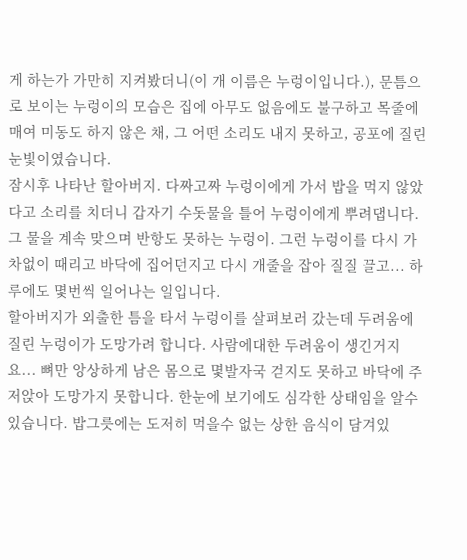게 하는가 가만히 지켜봤더니(이 개 이름은 누렁이입니다.), 문틈으로 보이는 누렁이의 모습은 집에 아무도 없음에도 불구하고 목줄에 매여 미동도 하지 않은 채, 그 어떤 소리도 내지 못하고, 공포에 질린 눈빛이였습니다.
잠시후 나타난 할아버지. 다짜고짜 누렁이에게 가서 밥을 먹지 않았다고 소리를 치더니 갑자기 수돗물을 틀어 누렁이에게 뿌려댑니다. 그 물을 계속 맞으며 반항도 못하는 누렁이. 그런 누렁이를 다시 가차없이 때리고 바닥에 집어던지고 다시 개줄을 잡아 질질 끌고... 하루에도 몇번씩 일어나는 일입니다.
할아버지가 외출한 틈을 타서 누렁이를 살펴보러 갔는데 두려움에 질린 누렁이가 도망가려 합니다. 사람에대한 두려움이 생긴거지요... 뼈만 앙상하게 남은 몸으로 몇발자국 걷지도 못하고 바닥에 주저앉아 도망가지 못합니다. 한눈에 보기에도 심각한 상태임을 알수 있습니다. 밥그릇에는 도저히 먹을수 없는 상한 음식이 담겨있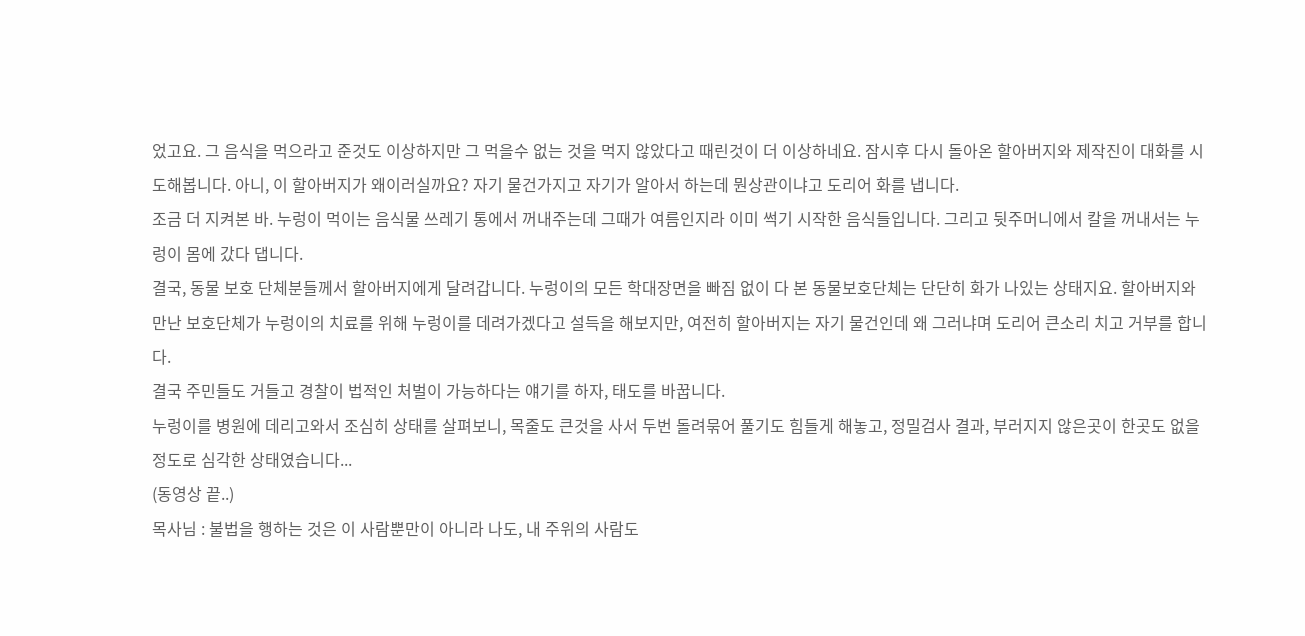었고요. 그 음식을 먹으라고 준것도 이상하지만 그 먹을수 없는 것을 먹지 않았다고 때린것이 더 이상하네요. 잠시후 다시 돌아온 할아버지와 제작진이 대화를 시도해봅니다. 아니, 이 할아버지가 왜이러실까요? 자기 물건가지고 자기가 알아서 하는데 뭔상관이냐고 도리어 화를 냅니다.
조금 더 지켜본 바. 누렁이 먹이는 음식물 쓰레기 통에서 꺼내주는데 그때가 여름인지라 이미 썩기 시작한 음식들입니다. 그리고 뒷주머니에서 칼을 꺼내서는 누렁이 몸에 갔다 댑니다.
결국, 동물 보호 단체분들께서 할아버지에게 달려갑니다. 누렁이의 모든 학대장면을 빠짐 없이 다 본 동물보호단체는 단단히 화가 나있는 상태지요. 할아버지와 만난 보호단체가 누렁이의 치료를 위해 누렁이를 데려가겠다고 설득을 해보지만, 여전히 할아버지는 자기 물건인데 왜 그러냐며 도리어 큰소리 치고 거부를 합니다.
결국 주민들도 거들고 경찰이 법적인 처벌이 가능하다는 얘기를 하자, 태도를 바꿉니다.
누렁이를 병원에 데리고와서 조심히 상태를 살펴보니, 목줄도 큰것을 사서 두번 돌려묶어 풀기도 힘들게 해놓고, 정밀검사 결과, 부러지지 않은곳이 한곳도 없을 정도로 심각한 상태였습니다...
(동영상 끝..)
목사님 : 불법을 행하는 것은 이 사람뿐만이 아니라 나도, 내 주위의 사람도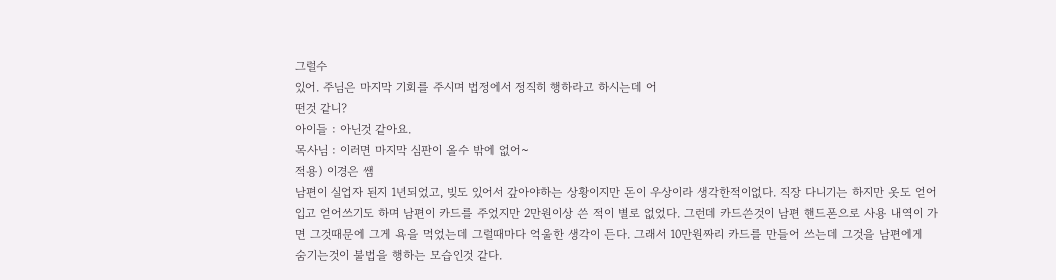그럴수
있어. 주님은 마지막 기회를 주시며 법정에서 정직히 행하라고 하시는데 어
떤것 같니?
아이들 : 아닌것 같아요.
목사님 : 이러면 마지막 심판이 올수 밖에 없어~
적용) 이경은 쌤
남편이 실업자 된지 1년되었고, 빚도 있어서 갚아야하는 상황이지만 돈이 우상이라 생각한적이없다. 직장 다니기는 하지만 옷도 얻어입고 얻어쓰기도 하며 남편이 카드를 주었지만 2만원이상 쓴 적이 별로 없었다. 그런데 카드쓴것이 남편 핸드폰으로 사용 내역이 가면 그것때문에 그게 욕을 먹었는데 그럴때마다 억울한 생각이 든다. 그래서 10만원짜리 카드를 만들어 쓰는데 그것을 남편에게 숨기는것이 불법을 행하는 모습인것 같다.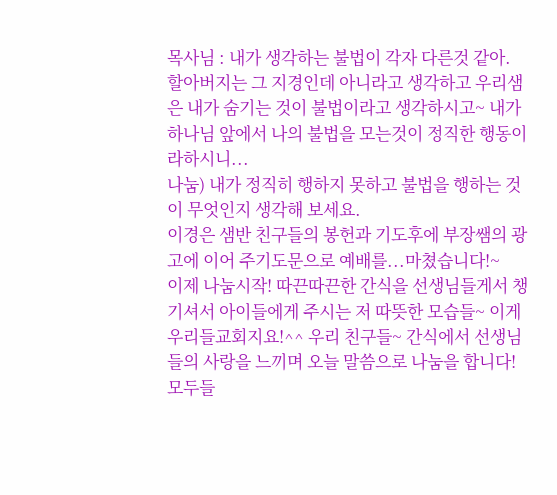목사님 : 내가 생각하는 불법이 각자 다른것 같아. 할아버지는 그 지경인데 아니라고 생각하고 우리샘은 내가 숨기는 것이 불법이라고 생각하시고~ 내가 하나님 앞에서 나의 불법을 모는것이 정직한 행동이라하시니...
나눔) 내가 정직히 행하지 못하고 불법을 행하는 것이 무엇인지 생각해 보세요.
이경은 샘반 친구들의 봉헌과 기도후에 부장쌤의 광고에 이어 주기도문으로 예배를...마쳤습니다!~
이제 나눔시작! 따끈따끈한 간식을 선생님들게서 챙기셔서 아이들에게 주시는 저 따뜻한 모습들~ 이게 우리들교회지요!^^ 우리 친구들~ 간식에서 선생님들의 사랑을 느끼며 오늘 말씀으로 나눔을 합니다! 모두들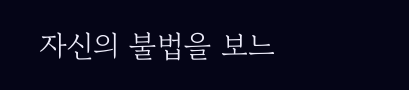자신의 불법을 보느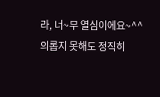라, 너~무 열심이에요~^^
의롭지 못해도 정직히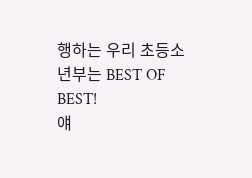행하는 우리 초등소년부는 BEST OF BEST!
얘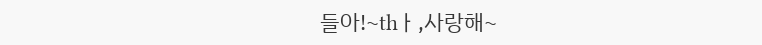들아!~thㅏ,사랑해~